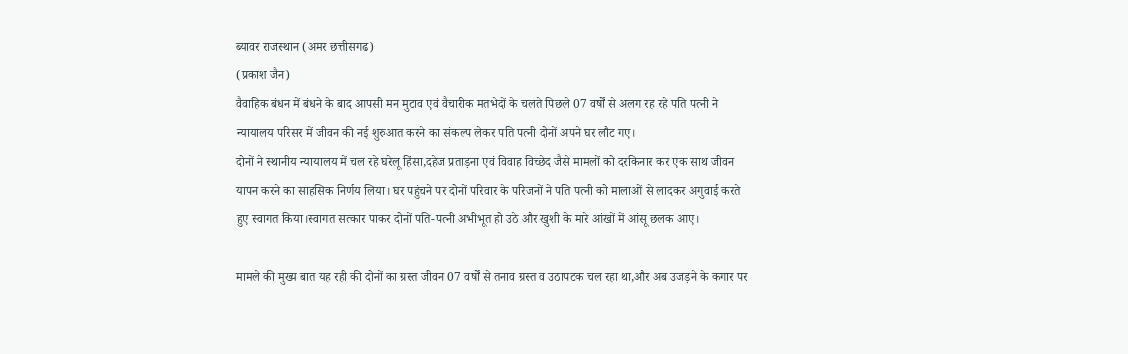ब्यावर राजस्थान (अमर छत्तीसगढ)
(प्रकाश जैन)
वैवाहिक बंधन में बंधने के बाद आपसी मन मुटाव एवं वैचारीक मतभेदों के चलते पिछले 07 वर्षों से अलग रह रहे पति पत्नी ने न्यायालय परिसर में जीवन की नई शुरुआत करने का संकल्प लेकर पति पत्नी दोनों अपने घर लौट गए।
दोनों ने स्थानीय न्यायालय में चल रहे घरेलू हिंसा,दहेज प्रताड़ना एवं विवाह विच्छेद जैसे मामलों को दरकिनार कर एक साथ जीवन यापन करने का साहसिक निर्णय लिया। घर पहुंचने पर दोनों परिवार के परिजनों ने पति पत्नी को मालाओं से लादकर अगुवाई करते हुए स्वागत किया।स्वागत सत्कार पाकर दोनों पति-पत्नी अभीभूत हो उठे और खुशी के मारे आंखों में आंसू छलक आए।

मामले की मुख्य बात यह रही की दोनों का ग्रस्त जीवन 07 वर्षों से तनाव ग्रस्त व उठापटक चल रहा था,और अब उजड़ने के कगार पर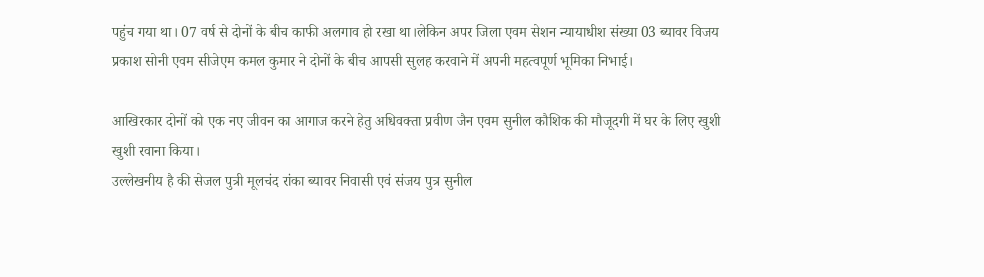पहुंच गया था। 07 वर्ष से दोनों के बीच काफी अलगाव हो रखा था।लेकिन अपर जिला एवम सेशन न्यायाधीश संख्या 03 ब्यावर विजय प्रकाश सोनी एवम सीजेएम कमल कुमार ने दोनों के बीच आपसी सुलह करवाने में अपनी महत्वपूर्ण भूमिका निभाई।

आखिरकार दोनों को एक नए जीवन का आगाज करने हेतु अधिवक्ता प्रवीण जैन एवम सुनील कौशिक की मौजूदगी में घर के लिए खुशी खुशी रवाना किया।
उल्लेखनीय है की सेजल पुत्री मूलचंद रांका ब्यावर निवासी एवं संजय पुत्र सुनील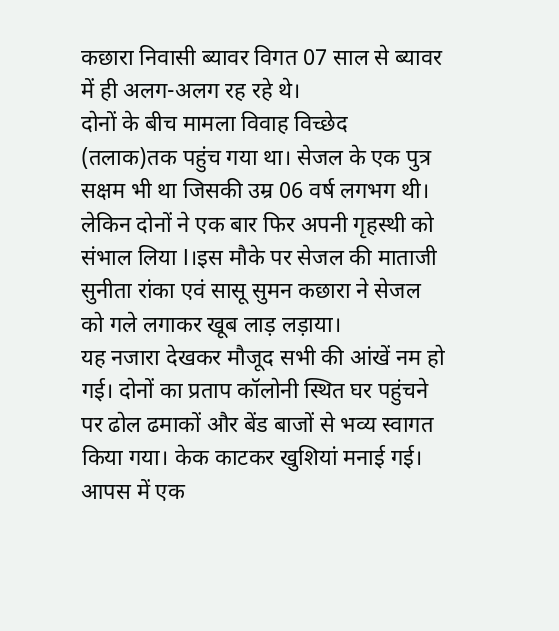कछारा निवासी ब्यावर विगत 07 साल से ब्यावर में ही अलग-अलग रह रहे थे।
दोनों के बीच मामला विवाह विच्छेद (तलाक)तक पहुंच गया था। सेजल के एक पुत्र सक्षम भी था जिसकी उम्र 06 वर्ष लगभग थी। लेकिन दोनों ने एक बार फिर अपनी गृहस्थी को संभाल लिया l।इस मौके पर सेजल की माताजी सुनीता रांका एवं सासू सुमन कछारा ने सेजल को गले लगाकर खूब लाड़ लड़ाया।
यह नजारा देखकर मौजूद सभी की आंखें नम हो गई। दोनों का प्रताप कॉलोनी स्थित घर पहुंचने पर ढोल ढमाकों और बेंड बाजों से भव्य स्वागत किया गया। केक काटकर खुशियां मनाई गई। आपस में एक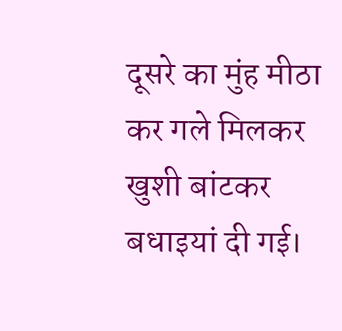दूसरे का मुंह मीठा कर गले मिलकर खुशी बांटकर बधाइयां दी गई।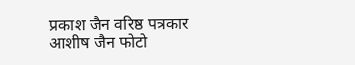प्रकाश जैन वरिष्ठ पत्रकार
आशीष जैन फोटो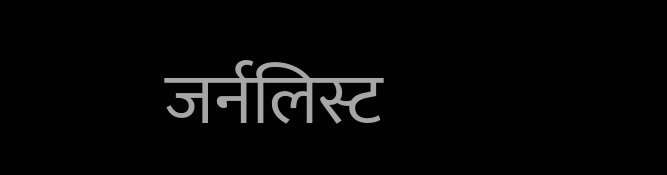जर्नलिस्ट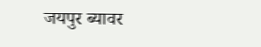जयपुर ब्यावर